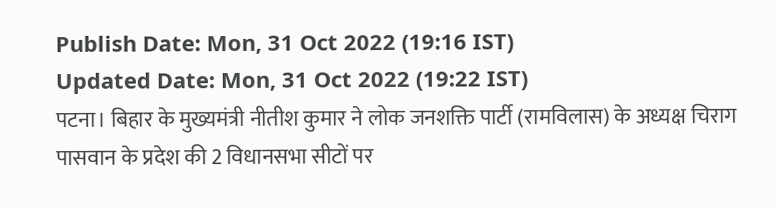Publish Date: Mon, 31 Oct 2022 (19:16 IST)
Updated Date: Mon, 31 Oct 2022 (19:22 IST)
पटना। बिहार के मुख्यमंत्री नीतीश कुमार ने लोक जनशक्ति पार्टी (रामविलास) के अध्यक्ष चिराग पासवान के प्रदेश की 2 विधानसभा सीटों पर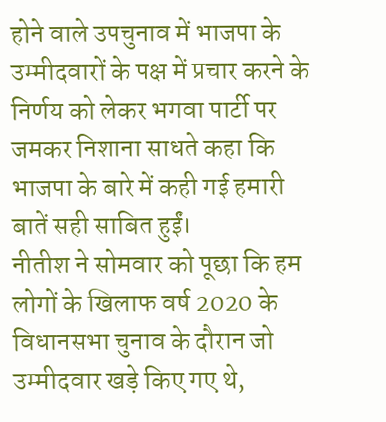होने वाले उपचुनाव में भाजपा के उम्मीदवारों के पक्ष में प्रचार करने के निर्णय को लेकर भगवा पार्टी पर जमकर निशाना साधते कहा कि भाजपा के बारे में कही गई हमारी बातें सही साबित हुईं।
नीतीश ने सोमवार को पूछा कि हम लोगों के खिलाफ वर्ष 2020 के विधानसभा चुनाव के दौरान जो उम्मीदवार खड़े किए गए थे,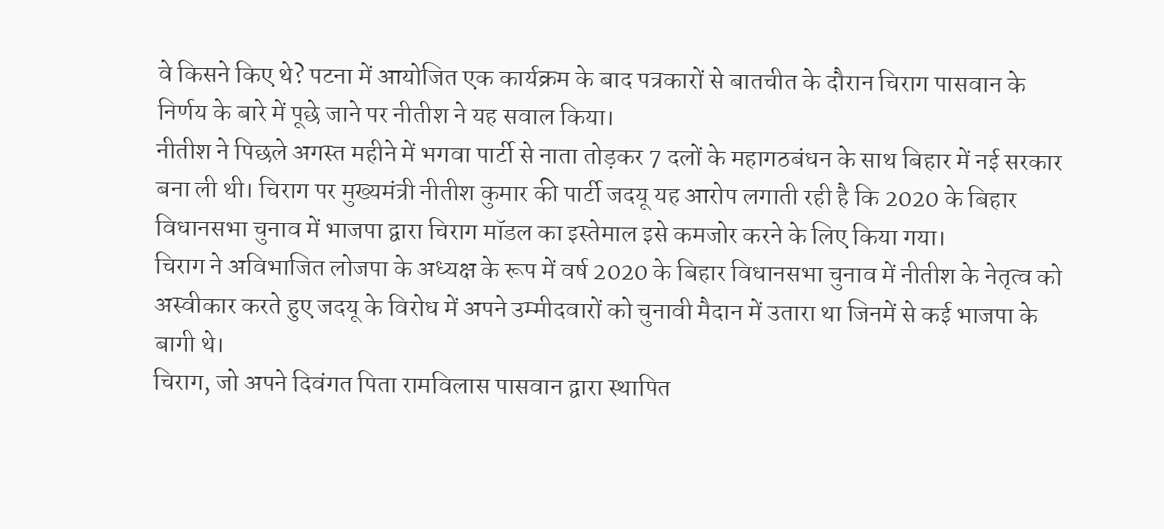वे किसने किए थे? पटना में आयोजित एक कार्यक्रम के बाद पत्रकारों से बातचीत के दौरान चिराग पासवान के निर्णय के बारे में पूछे जाने पर नीतीश ने यह सवाल किया।
नीतीश ने पिछले अगस्त महीने में भगवा पार्टी से नाता तोड़कर 7 दलों के महागठबंधन के साथ बिहार में नई सरकार बना ली थी। चिराग पर मुख्यमंत्री नीतीश कुमार की पार्टी जदयू यह आरोप लगाती रही है कि 2020 के बिहार विधानसभा चुनाव में भाजपा द्वारा चिराग मॉडल का इस्तेमाल इसे कमजोर करने के लिए किया गया।
चिराग ने अविभाजित लोजपा के अध्यक्ष के रूप में वर्ष 2020 के बिहार विधानसभा चुनाव में नीतीश के नेतृत्व को अस्वीकार करते हुए जदयू के विरोध में अपने उम्मीदवारों को चुनावी मैदान में उतारा था जिनमें से कई भाजपा के बागी थे।
चिराग, जो अपने दिवंगत पिता रामविलास पासवान द्वारा स्थापित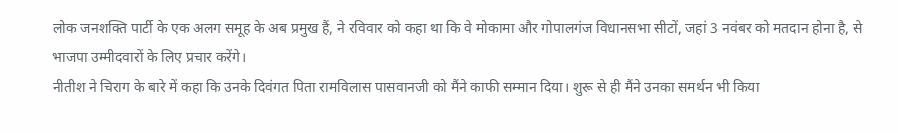लोक जनशक्ति पार्टी के एक अलग समूह के अब प्रमुख हैं, ने रविवार को कहा था कि वे मोकामा और गोपालगंज विधानसभा सीटों, जहां 3 नवंबर को मतदान होना है, से भाजपा उम्मीदवारों के लिए प्रचार करेंगे।
नीतीश ने चिराग के बारे में कहा कि उनके दिवंगत पिता रामविलास पासवानजी को मैंने काफी सम्मान दिया। शुरू से ही मैंने उनका समर्थन भी किया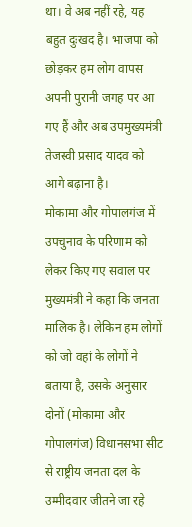था। वे अब नहीं रहे, यह बहुत दुःखद है। भाजपा को छोड़कर हम लोग वापस अपनी पुरानी जगह पर आ गए हैं और अब उपमुख्यमंत्री तेजस्वी प्रसाद यादव को आगे बढ़ाना है।
मोकामा और गोपालगंज में उपचुनाव के परिणाम को लेकर किए गए सवाल पर मुख्यमंत्री ने कहा कि जनता मालिक है। लेकिन हम लोगों को जो वहां के लोगों ने बताया है, उसके अनुसार दोनों (मोकामा और गोपालगंज) विधानसभा सीट से राष्ट्रीय जनता दल के उम्मीदवार जीतने जा रहे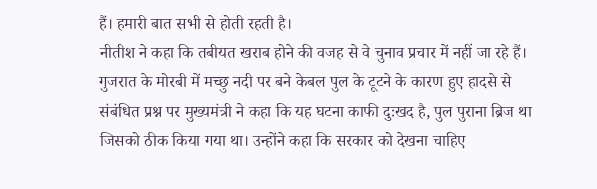हैं। हमारी बात सभी से होती रहती है।
नीतीश ने कहा कि तबीयत खराब होने की वजह से वे चुनाव प्रचार में नहीं जा रहे हैं। गुजरात के मोरबी में मच्छु नदी पर बने केबल पुल के टूटने के कारण हुए हादसे से संबंधित प्रश्न पर मुख्यमंत्री ने कहा कि यह घटना काफी दुःखद है, पुल पुराना ब्रिज था जिसको ठीक किया गया था। उन्होंने कहा कि सरकार को देखना चाहिए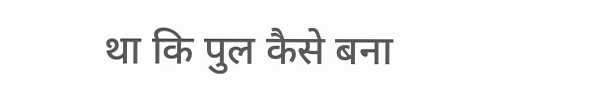था कि पुल कैसे बना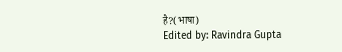है?(भाषा)
Edited by: Ravindra Gupta